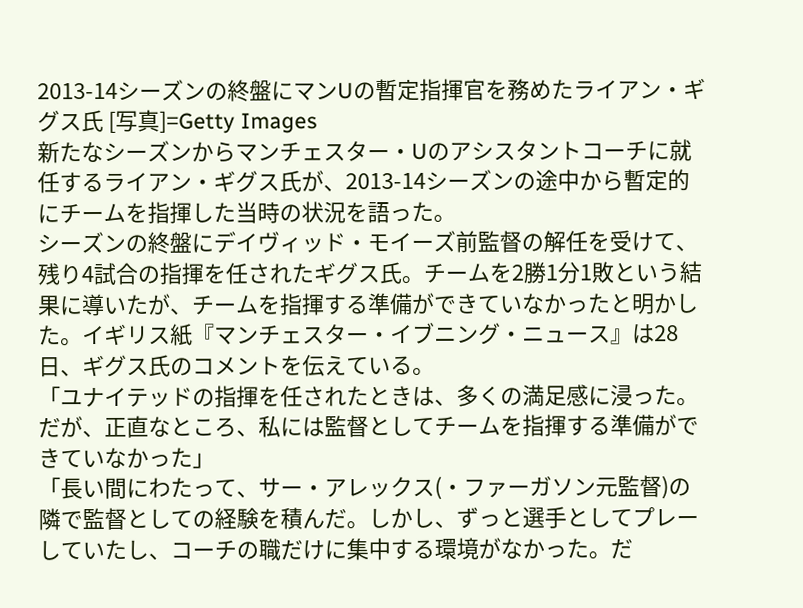2013-14シーズンの終盤にマンUの暫定指揮官を務めたライアン・ギグス氏 [写真]=Getty Images
新たなシーズンからマンチェスター・Uのアシスタントコーチに就任するライアン・ギグス氏が、2013-14シーズンの途中から暫定的にチームを指揮した当時の状況を語った。
シーズンの終盤にデイヴィッド・モイーズ前監督の解任を受けて、残り4試合の指揮を任されたギグス氏。チームを2勝1分1敗という結果に導いたが、チームを指揮する準備ができていなかったと明かした。イギリス紙『マンチェスター・イブニング・ニュース』は28日、ギグス氏のコメントを伝えている。
「ユナイテッドの指揮を任されたときは、多くの満足感に浸った。だが、正直なところ、私には監督としてチームを指揮する準備ができていなかった」
「長い間にわたって、サー・アレックス(・ファーガソン元監督)の隣で監督としての経験を積んだ。しかし、ずっと選手としてプレーしていたし、コーチの職だけに集中する環境がなかった。だ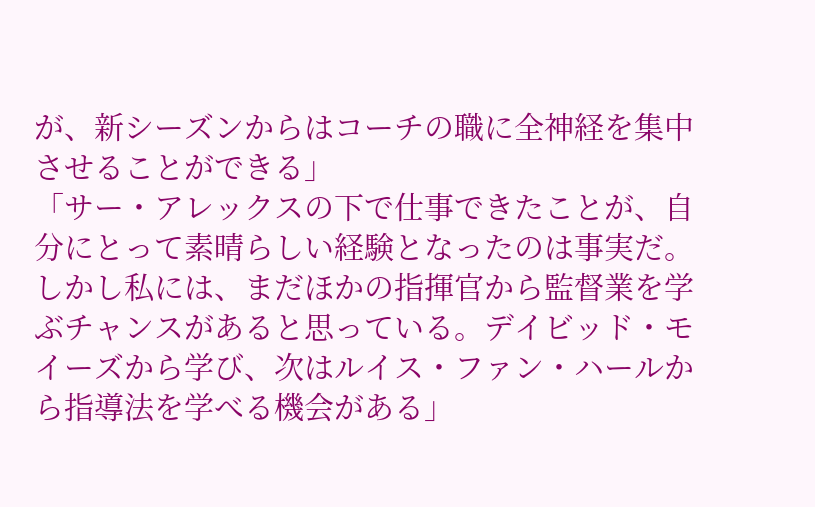が、新シーズンからはコーチの職に全神経を集中させることができる」
「サー・アレックスの下で仕事できたことが、自分にとって素晴らしい経験となったのは事実だ。しかし私には、まだほかの指揮官から監督業を学ぶチャンスがあると思っている。デイビッド・モイーズから学び、次はルイス・ファン・ハールから指導法を学べる機会がある」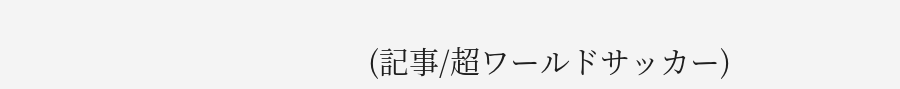(記事/超ワールドサッカー)